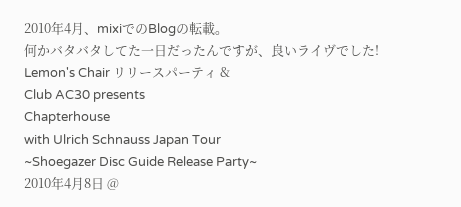2010年4月、mixiでのBlogの転載。
何かバタバタしてた一日だったんですが、良いライヴでした!
Lemon's Chair リリースパーティ &
Club AC30 presents
Chapterhouse
with Ulrich Schnauss Japan Tour
~Shoegazer Disc Guide Release Party~
2010年4月8日 @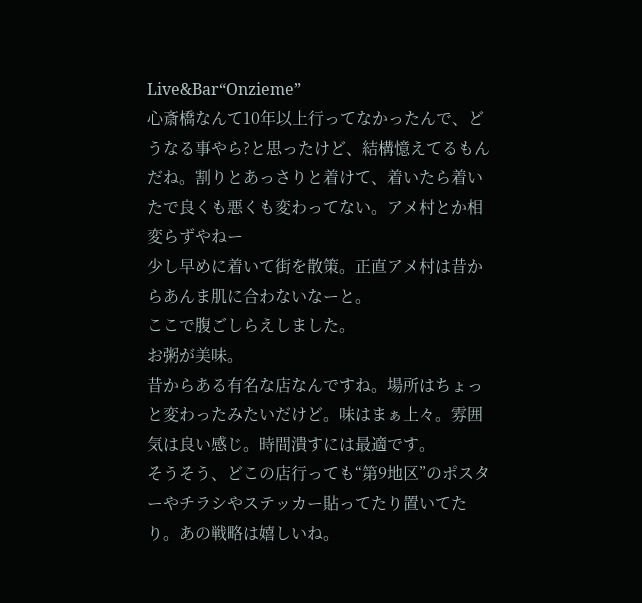Live&Bar“Onzieme”
心斎橋なんて10年以上行ってなかったんで、どうなる事やら?と思ったけど、結構憶えてるもんだね。割りとあっさりと着けて、着いたら着いたで良くも悪くも変わってない。アメ村とか相変らずやねー
少し早めに着いて街を散策。正直アメ村は昔からあんま肌に合わないなーと。
ここで腹ごしらえしました。
お粥が美味。
昔からある有名な店なんですね。場所はちょっと変わったみたいだけど。味はまぁ上々。雰囲気は良い感じ。時間潰すには最適です。
そうそう、どこの店行っても“第9地区”のポスターやチラシやステッカー貼ってたり置いてたり。あの戦略は嬉しいね。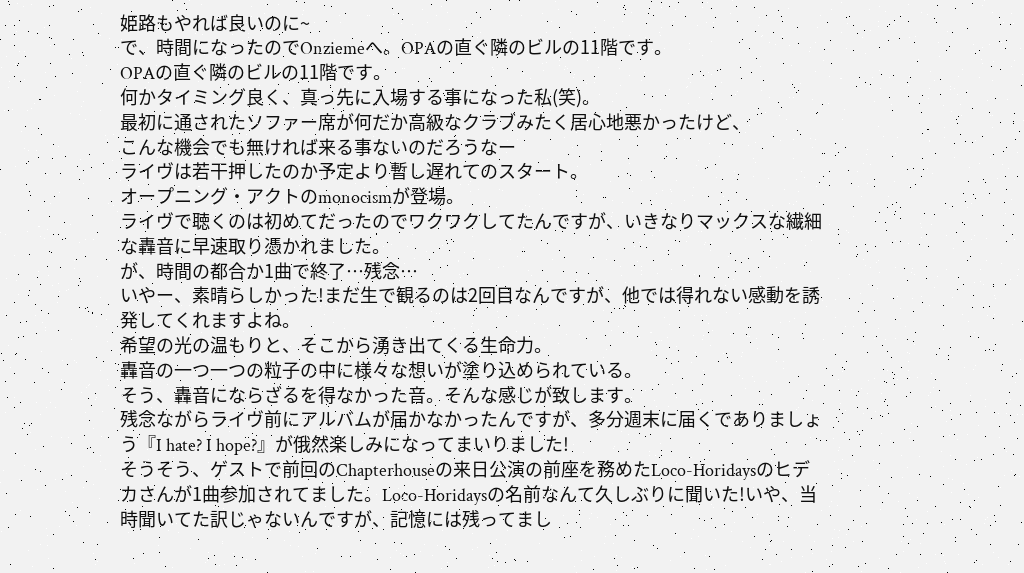姫路もやれば良いのに~
で、時間になったのでOnziemeへ。OPAの直ぐ隣のビルの11階です。
OPAの直ぐ隣のビルの11階です。
何かタイミング良く、真っ先に入場する事になった私(笑)。
最初に通されたソファー席が何だか高級なクラブみたく居心地悪かったけど、
こんな機会でも無ければ来る事ないのだろうなー
ライヴは若干押したのか予定より暫し遅れてのスタート。
オープニング・アクトのmonocismが登場。
ライヴで聴くのは初めてだったのでワクワクしてたんですが、いきなりマックスな繊細な轟音に早速取り憑かれました。
が、時間の都合か1曲で終了…残念…
いやー、素晴らしかった!まだ生で観るのは2回目なんですが、他では得れない感動を誘発してくれますよね。
希望の光の温もりと、そこから湧き出てくる生命力。
轟音の一つ一つの粒子の中に様々な想いが塗り込められている。
そう、轟音にならざるを得なかった音。そんな感じが致します。
残念ながらライヴ前にアルバムが届かなかったんですが、多分週末に届くでありましょう『I hate? I hope?』が俄然楽しみになってまいりました!
そうそう、ゲストで前回のChapterhouseの来日公演の前座を務めたLoco-Horidaysのヒデカさんが1曲参加されてました。Loco-Horidaysの名前なんて久しぶりに聞いた!いや、当時聞いてた訳じゃないんですが、記憶には残ってまし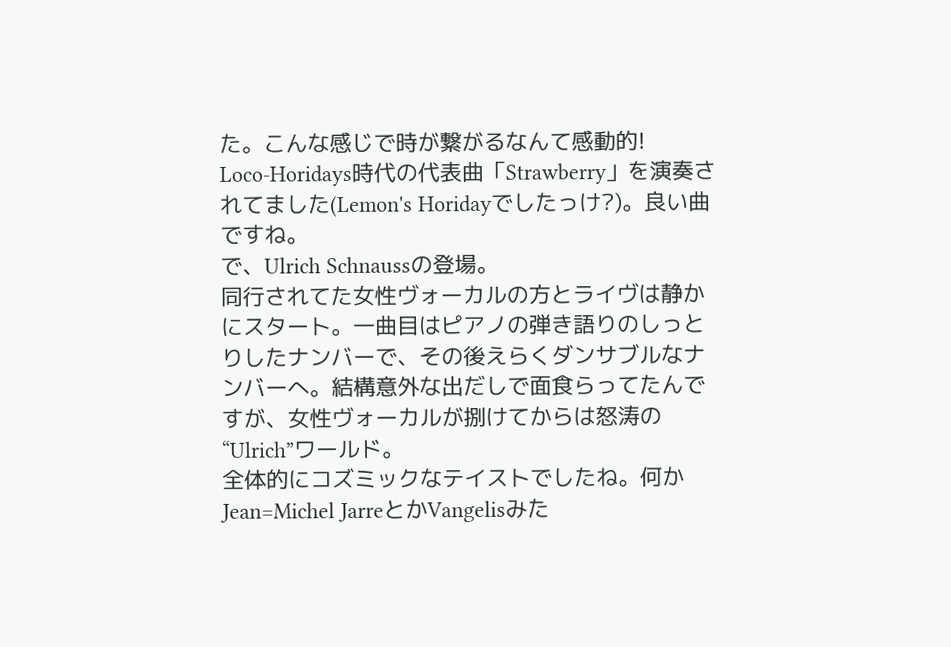た。こんな感じで時が繋がるなんて感動的!
Loco-Horidays時代の代表曲「Strawberry」を演奏されてました(Lemon's Horidayでしたっけ?)。良い曲ですね。
で、Ulrich Schnaussの登場。
同行されてた女性ヴォーカルの方とライヴは静かにスタート。一曲目はピアノの弾き語りのしっとりしたナンバーで、その後えらくダンサブルなナンバーへ。結構意外な出だしで面食らってたんですが、女性ヴォーカルが捌けてからは怒涛の“Ulrich”ワールド。
全体的にコズミックなテイストでしたね。何かJean=Michel JarreとかVangelisみた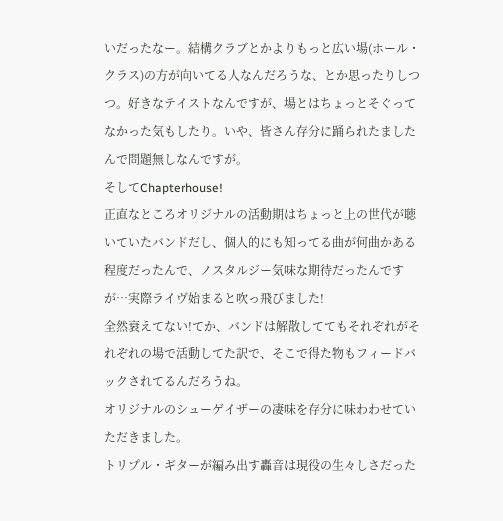いだったなー。結構クラブとかよりもっと広い場(ホール・クラス)の方が向いてる人なんだろうな、とか思ったりしつつ。好きなテイストなんですが、場とはちょっとそぐってなかった気もしたり。いや、皆さん存分に踊られたましたんで問題無しなんですが。
そしてChapterhouse!
正直なところオリジナルの活動期はちょっと上の世代が聴いていたバンドだし、個人的にも知ってる曲が何曲かある程度だったんで、ノスタルジー気味な期待だったんですが…実際ライヴ始まると吹っ飛びました!
全然衰えてない!てか、バンドは解散しててもそれぞれがそれぞれの場で活動してた訳で、そこで得た物もフィードバックされてるんだろうね。
オリジナルのシューゲイザーの凄味を存分に味わわせていただきました。
トリプル・ギターが編み出す轟音は現役の生々しさだった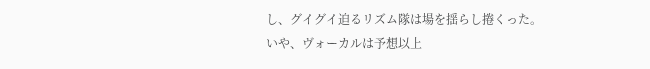し、グイグイ迫るリズム隊は場を揺らし捲くった。
いや、ヴォーカルは予想以上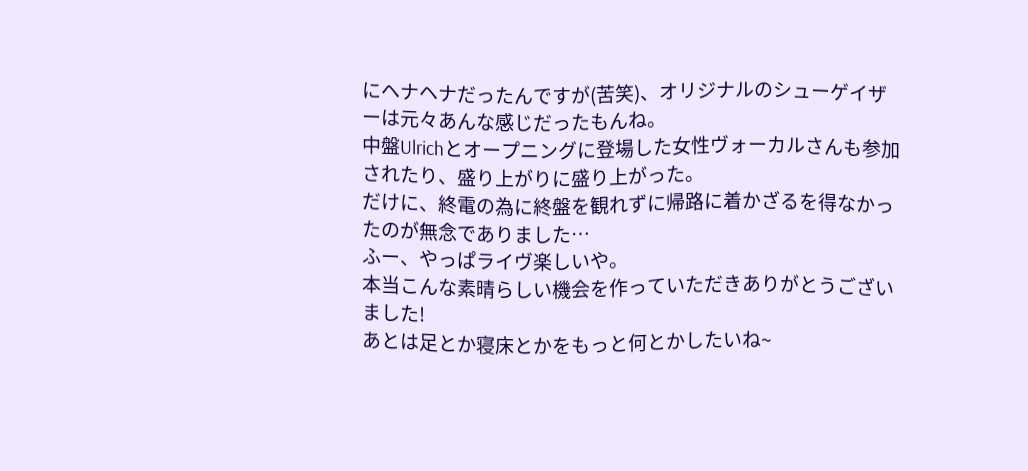にヘナヘナだったんですが(苦笑)、オリジナルのシューゲイザーは元々あんな感じだったもんね。
中盤Ulrichとオープニングに登場した女性ヴォーカルさんも参加されたり、盛り上がりに盛り上がった。
だけに、終電の為に終盤を観れずに帰路に着かざるを得なかったのが無念でありました…
ふー、やっぱライヴ楽しいや。
本当こんな素晴らしい機会を作っていただきありがとうございました!
あとは足とか寝床とかをもっと何とかしたいね~